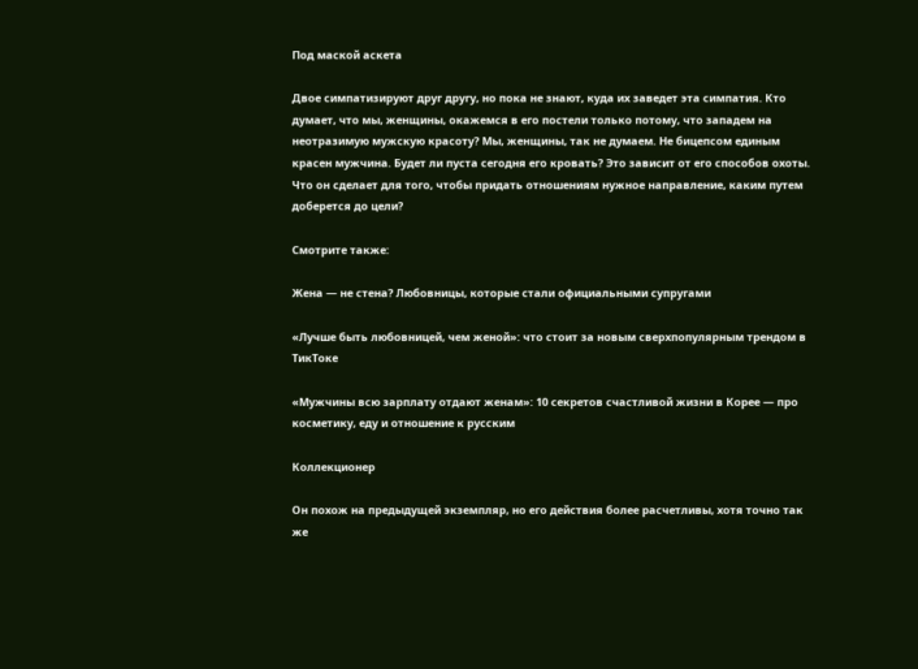Под маской аскета

Двое симпатизируют друг другу, но пока не знают, куда их заведет эта симпатия. Кто думает, что мы, женщины, окажемся в его постели только потому, что западем на неотразимую мужскую красоту? Мы, женщины, так не думаем. Не бицепсом единым красен мужчина. Будет ли пуста сегодня его кровать? Это зависит от его способов охоты. Что он сделает для того, чтобы придать отношениям нужное направление, каким путем доберется до цели?

Смотрите также:

Жена — не стена? Любовницы, которые стали официальными супругами

«Лучше быть любовницей, чем женой»: что стоит за новым сверхпопулярным трендом в ТикТоке

«Мужчины всю зарплату отдают женам»: 10 секретов счастливой жизни в Корее — про косметику, еду и отношение к русским

Коллекционер

Он похож на предыдущей экземпляр, но его действия более расчетливы, хотя точно так же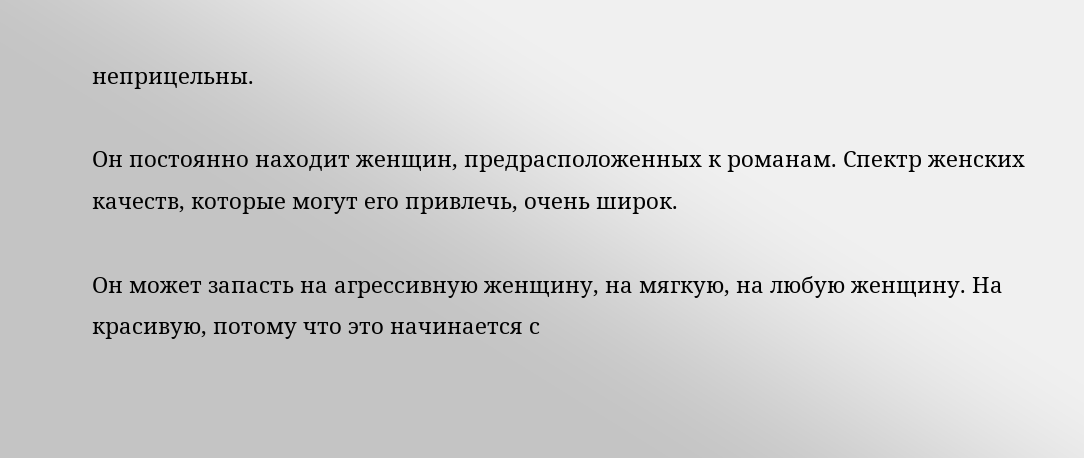неприцельны.

Он постоянно находит женщин, предрасположенных к романам. Спектр женских качеств, которые могут его привлечь, очень широк.

Он может запасть на агрессивную женщину, на мягкую, на любую женщину. На красивую, потому что это начинается с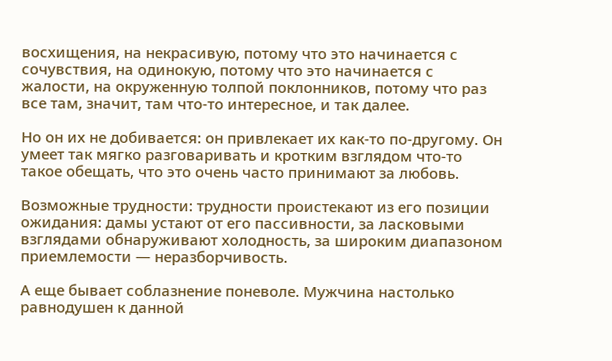восхищения, на некрасивую, потому что это начинается с сочувствия, на одинокую, потому что это начинается с жалости, на окруженную толпой поклонников, потому что раз все там, значит, там что-то интересное, и так далее.

Но он их не добивается: он привлекает их как-то по-другому. Он умеет так мягко разговаривать и кротким взглядом что-то такое обещать, что это очень часто принимают за любовь.

Возможные трудности: трудности проистекают из его позиции ожидания: дамы устают от его пассивности, за ласковыми взглядами обнаруживают холодность, за широким диапазоном приемлемости — неразборчивость.

А еще бывает соблазнение поневоле. Мужчина настолько равнодушен к данной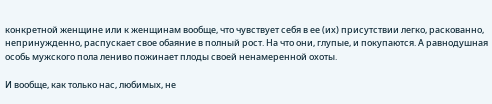конкретной женщине или к женщинам вообще, что чувствует себя в ее (их) присутствии легко, раскованно, непринужденно, распускает свое обаяние в полный рост. На что они, глупые, и покупаются. А равнодушная особь мужского пола лениво пожинает плоды своей ненамеренной охоты.

И вообще, как только нас, любимых, не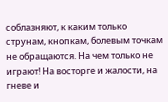соблазняют, к каким только струнам, кнопкам, болевым точкам не обращаются. На чем только не играют! На восторге и жалости, на гневе и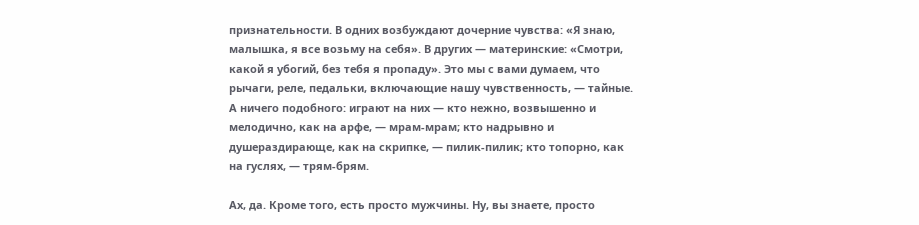признательности. В одних возбуждают дочерние чувства: «Я знаю, малышка, я все возьму на себя». В других — материнские: «Смотри, какой я убогий, без тебя я пропаду». Это мы с вами думаем, что рычаги, реле, педальки, включающие нашу чувственность, — тайные. А ничего подобного: играют на них — кто нежно, возвышенно и мелодично, как на арфе, — мрам-мрам; кто надрывно и душераздирающе, как на скрипке, — пилик-пилик; кто топорно, как на гуслях, — трям-брям.

Ах, да. Кроме того, есть просто мужчины. Ну, вы знаете, просто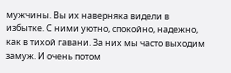мужчины. Вы их наверняка видели в избытке. С ними уютно, спокойно, надежно, как в тихой гавани. За них мы часто выходим замуж. И очень потом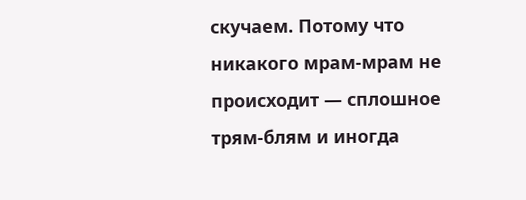скучаем. Потому что никакого мрам-мрам не происходит — сплошное трям-блям и иногда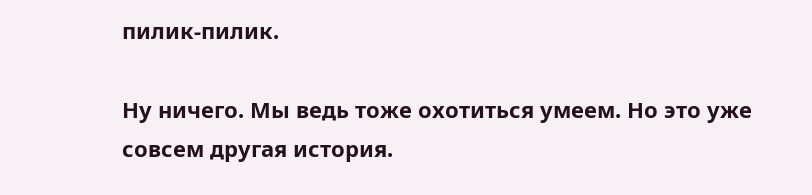пилик-пилик.

Ну ничего. Мы ведь тоже охотиться умеем. Но это уже совсем другая история.